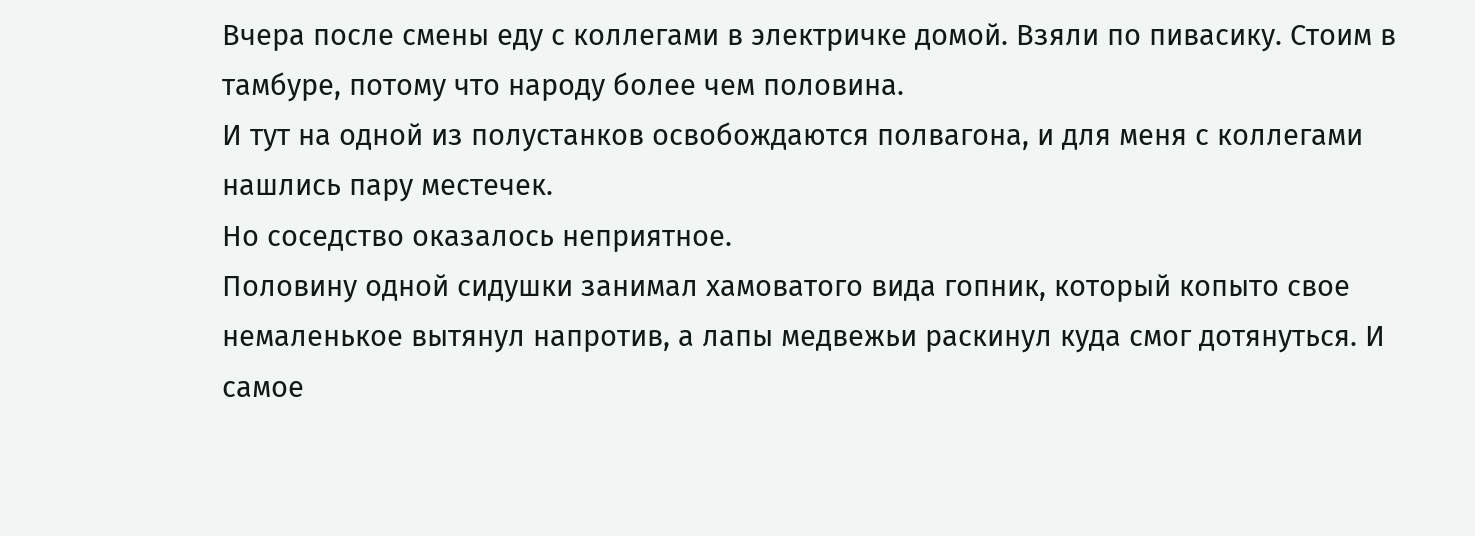Вчера после смены еду с коллегами в электричке домой. Взяли по пивасику. Стоим в тамбуре, потому что народу более чем половина.
И тут на одной из полустанков освобождаются полвагона, и для меня с коллегами нашлись пару местечек.
Но соседство оказалось неприятное.
Половину одной сидушки занимал хамоватого вида гопник, который копыто свое немаленькое вытянул напротив, а лапы медвежьи раскинул куда смог дотянуться. И самое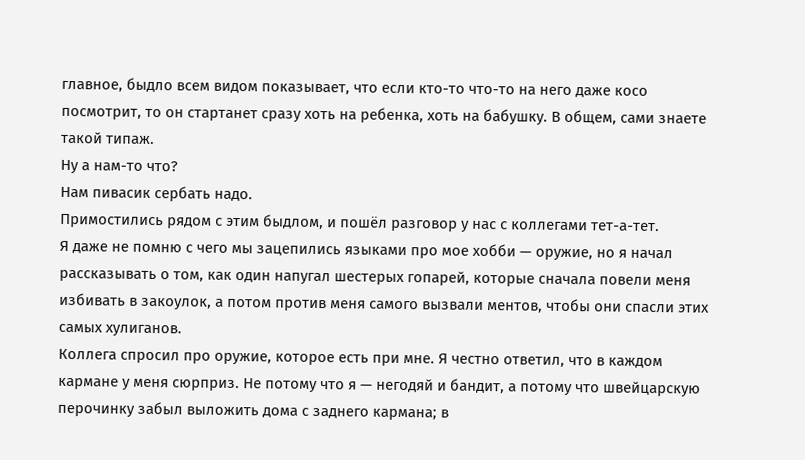главное, быдло всем видом показывает, что если кто-то что-то на него даже косо посмотрит, то он стартанет сразу хоть на ребенка, хоть на бабушку. В общем, сами знаете такой типаж.
Ну а нам-то что?
Нам пивасик сербать надо.
Примостились рядом с этим быдлом, и пошёл разговор у нас с коллегами тет-а-тет.
Я даже не помню с чего мы зацепились языками про мое хобби — оружие, но я начал рассказывать о том, как один напугал шестерых гопарей, которые сначала повели меня избивать в закоулок, а потом против меня самого вызвали ментов, чтобы они спасли этих самых хулиганов.
Коллега спросил про оружие, которое есть при мне. Я честно ответил, что в каждом кармане у меня сюрприз. Не потому что я — негодяй и бандит, а потому что швейцарскую перочинку забыл выложить дома с заднего кармана; в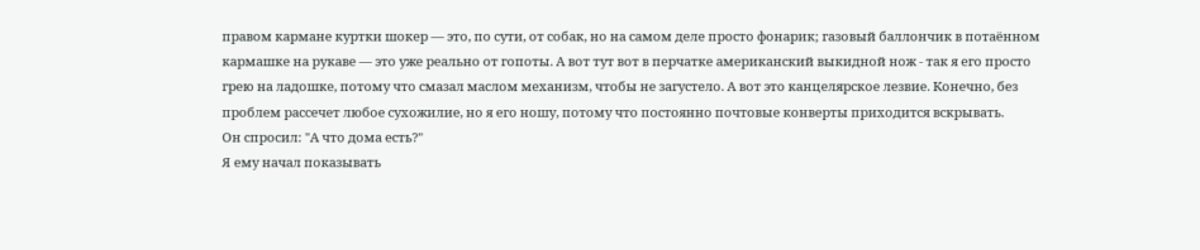правом кармане куртки шокер — это, по сути, от собак, но на самом деле просто фонарик; газовый баллончик в потаённом кармашке на рукаве — это уже реально от гопоты. А вот тут вот в перчатке американский выкидной нож - так я его просто грею на ладошке, потому что смазал маслом механизм, чтобы не загустело. А вот это канцелярское лезвие. Конечно, без проблем рассечет любое сухожилие, но я его ношу, потому что постоянно почтовые конверты приходится вскрывать.
Он спросил: "А что дома есть?"
Я ему начал показывать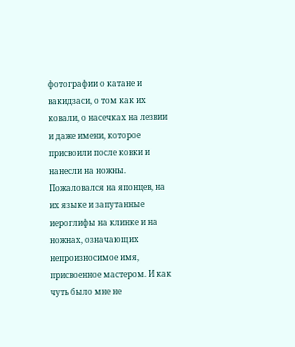фотографии о катане и вакидзаси, о том как их ковали, о насечках на лезвии и даже имени, которое присвоили после ковки и нанесли на ножны.
Пожаловался на японцев, на их языке и запутанные иероглифы на клинке и на ножнах, означающих непроизносимое имя, присвоенное мастером. И как чуть было мне не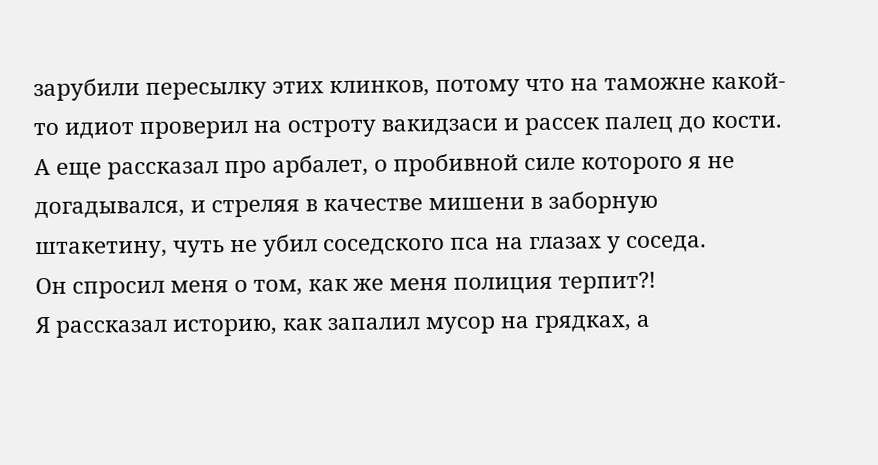зарубили пересылку этих клинков, потому что на таможне какой-то идиот проверил на остроту вакидзаси и рассек палец до кости.
А еще рассказал про арбалет, о пробивной силе которого я не догадывался, и стреляя в качестве мишени в заборную штакетину, чуть не убил соседского пса на глазах у соседа.
Он спросил меня о том, как же меня полиция терпит?!
Я рассказал историю, как запалил мусор на грядках, а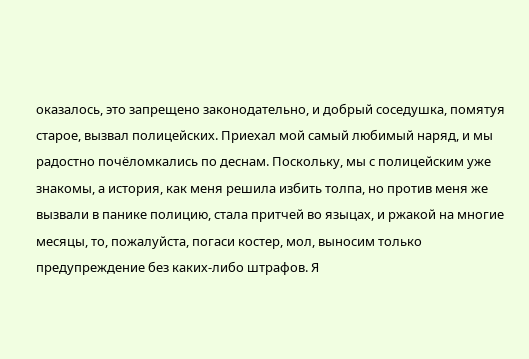оказалось, это запрещено законодательно, и добрый соседушка, помятуя старое, вызвал полицейских. Приехал мой самый любимый наряд, и мы радостно почёломкались по деснам. Поскольку, мы с полицейским уже знакомы, а история, как меня решила избить толпа, но против меня же вызвали в панике полицию, стала притчей во языцах, и ржакой на многие месяцы, то, пожалуйста, погаси костер, мол, выносим только предупреждение без каких-либо штрафов. Я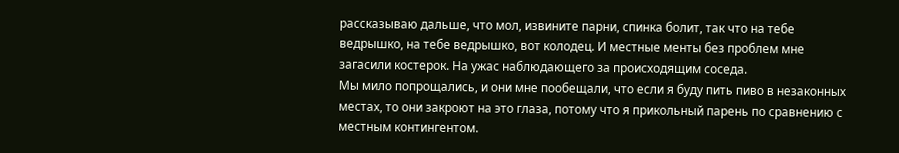рассказываю дальше, что мол, извините парни, спинка болит, так что на тебе ведрышко, на тебе ведрышко, вот колодец. И местные менты без проблем мне загасили костерок. На ужас наблюдающего за происходящим соседа.
Мы мило попрощались, и они мне пообещали, что если я буду пить пиво в незаконных местах, то они закроют на это глаза, потому что я прикольный парень по сравнению с местным контингентом.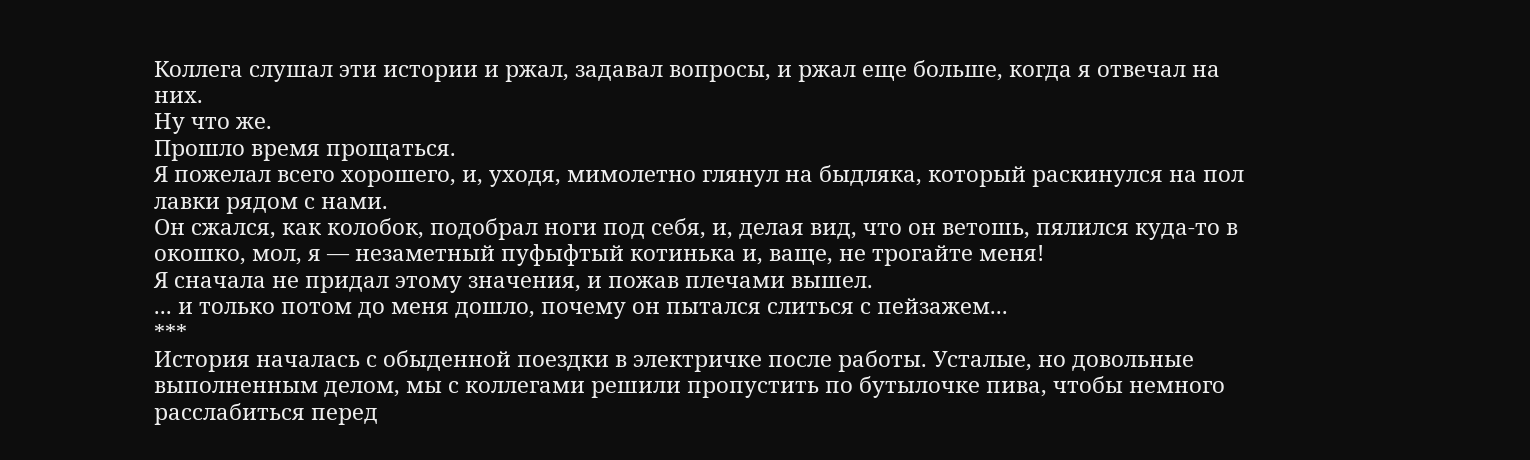Коллега слушал эти истории и ржал, задавал вопросы, и ржал еще больше, когда я отвечал на них.
Ну что же.
Прошло время прощаться.
Я пожелал всего хорошего, и, уходя, мимолетно глянул на быдляка, который раскинулся на пол лавки рядом с нами.
Он сжался, как колобок, подобрал ноги под себя, и, делая вид, что он ветошь, пялился куда-то в окошко, мол, я — незаметный пуфыфтый котинька и, ваще, не трогайте меня!
Я сначала не придал этому значения, и пожав плечами вышел.
... и только потом до меня дошло, почему он пытался слиться с пейзажем...
***
История началась с обыденной поездки в электричке после работы. Усталые, но довольные выполненным делом, мы с коллегами решили пропустить по бутылочке пива, чтобы немного расслабиться перед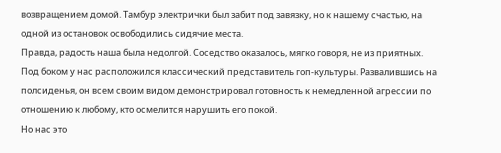возвращением домой. Тамбур электрички был забит под завязку, но к нашему счастью, на одной из остановок освободились сидячие места.
Правда, радость наша была недолгой. Соседство оказалось, мягко говоря, не из приятных. Под боком у нас расположился классический представитель гоп-культуры. Развалившись на полсиденья, он всем своим видом демонстрировал готовность к немедленной агрессии по отношению к любому, кто осмелится нарушить его покой.
Но нас это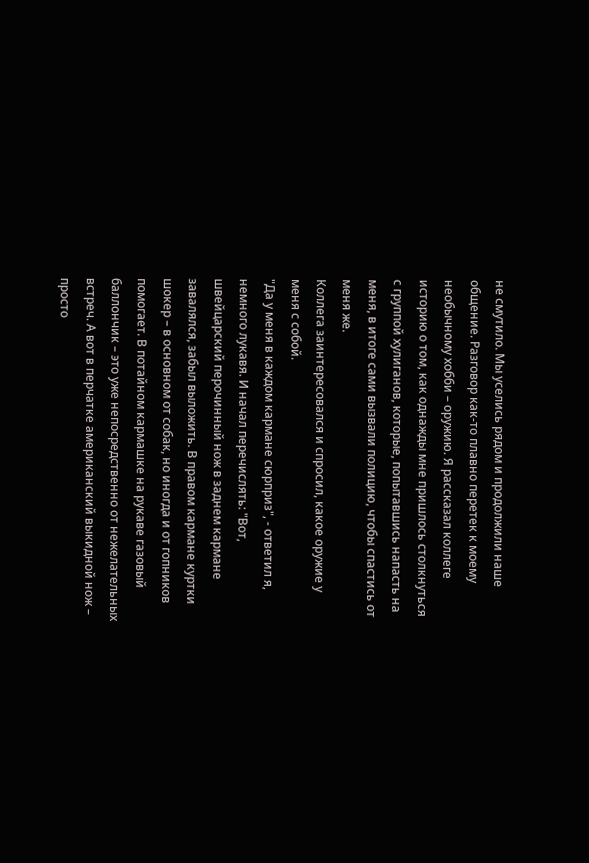не смутило. Мы уселись рядом и продолжили наше общение. Разговор как-то плавно перетек к моему необычному хобби – оружию. Я рассказал коллеге историю о том, как однажды мне пришлось столкнуться с группой хулиганов, которые, попытавшись напасть на меня, в итоге сами вызвали полицию, чтобы спастись от меня же.
Коллега заинтересовался и спросил, какое оружие у меня с собой.
"Да у меня в каждом кармане сюрприз", - ответил я, немного лукавя. И начал перечислять: "Вот, швейцарский перочинный нож в заднем кармане завалялся, забыл выложить. В правом кармане куртки шокер – в основном от собак, но иногда и от гопников помогает. В потайном кармашке на рукаве газовый баллончик – это уже непосредственно от нежелательных встреч. А вот в перчатке американский выкидной нож – просто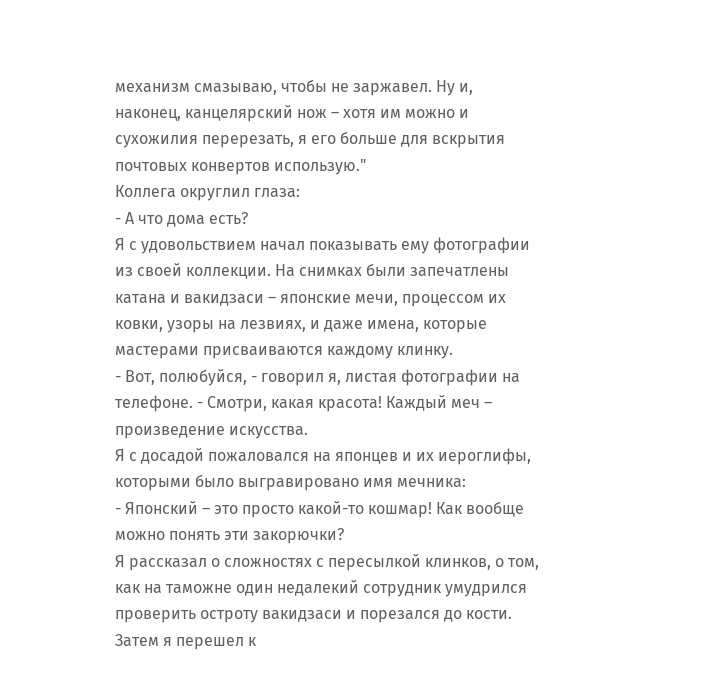механизм смазываю, чтобы не заржавел. Ну и, наконец, канцелярский нож – хотя им можно и сухожилия перерезать, я его больше для вскрытия почтовых конвертов использую."
Коллега округлил глаза:
- А что дома есть?
Я с удовольствием начал показывать ему фотографии из своей коллекции. На снимках были запечатлены катана и вакидзаси – японские мечи, процессом их ковки, узоры на лезвиях, и даже имена, которые мастерами присваиваются каждому клинку.
- Вот, полюбуйся, - говорил я, листая фотографии на телефоне. - Смотри, какая красота! Каждый меч – произведение искусства.
Я с досадой пожаловался на японцев и их иероглифы, которыми было выгравировано имя мечника:
- Японский – это просто какой-то кошмар! Как вообще можно понять эти закорючки?
Я рассказал о сложностях с пересылкой клинков, о том, как на таможне один недалекий сотрудник умудрился проверить остроту вакидзаси и порезался до кости.
Затем я перешел к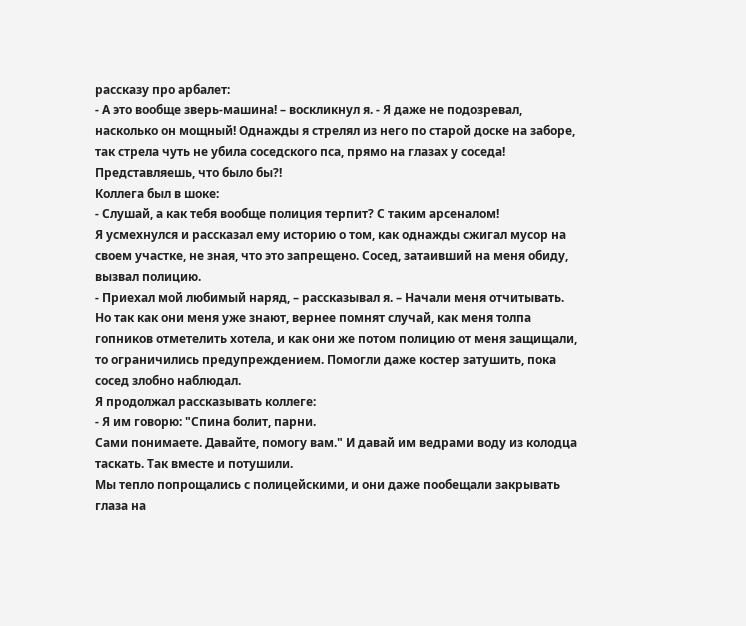рассказу про арбалет:
- А это вообще зверь-машина! – воскликнул я. - Я даже не подозревал, насколько он мощный! Однажды я стрелял из него по старой доске на заборе, так стрела чуть не убила соседского пса, прямо на глазах у соседа! Представляешь, что было бы?!
Коллега был в шоке:
- Слушай, а как тебя вообще полиция терпит? С таким арсеналом!
Я усмехнулся и рассказал ему историю о том, как однажды сжигал мусор на своем участке, не зная, что это запрещено. Сосед, затаивший на меня обиду, вызвал полицию.
- Приехал мой любимый наряд, – рассказывал я. – Начали меня отчитывать. Но так как они меня уже знают, вернее помнят случай, как меня толпа гопников отметелить хотела, и как они же потом полицию от меня защищали, то ограничились предупреждением. Помогли даже костер затушить, пока сосед злобно наблюдал.
Я продолжал рассказывать коллеге:
- Я им говорю: "Спина болит, парни.
Сами понимаете. Давайте, помогу вам." И давай им ведрами воду из колодца таскать. Так вместе и потушили.
Мы тепло попрощались с полицейскими, и они даже пообещали закрывать глаза на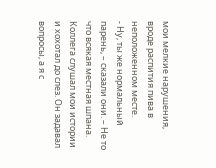мои мелкие нарушения, вроде распития пива в неположенном месте.
- Ну, ты же нормальный парень, – сказали они. – Не то что всякая местная шпана.
Коллега слушал мои истории и хохотал до слез. Он задавал вопросы, а я с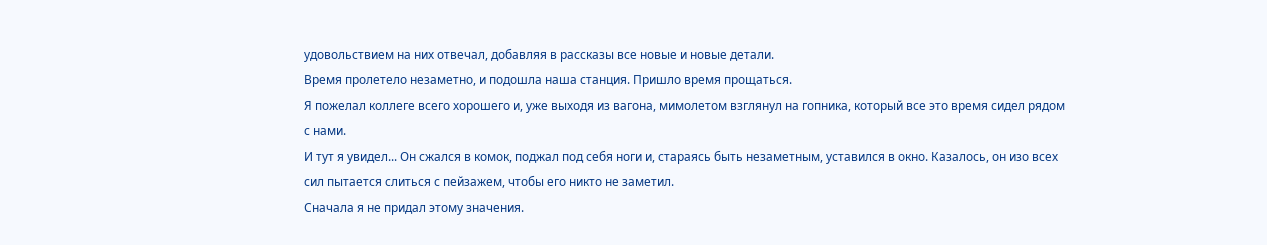удовольствием на них отвечал, добавляя в рассказы все новые и новые детали.
Время пролетело незаметно, и подошла наша станция. Пришло время прощаться.
Я пожелал коллеге всего хорошего и, уже выходя из вагона, мимолетом взглянул на гопника, который все это время сидел рядом с нами.
И тут я увидел... Он сжался в комок, поджал под себя ноги и, стараясь быть незаметным, уставился в окно. Казалось, он изо всех сил пытается слиться с пейзажем, чтобы его никто не заметил.
Сначала я не придал этому значения.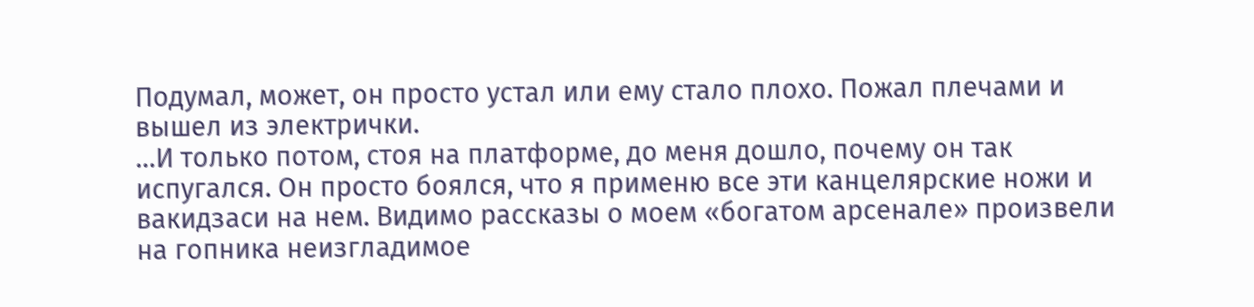Подумал, может, он просто устал или ему стало плохо. Пожал плечами и вышел из электрички.
…И только потом, стоя на платформе, до меня дошло, почему он так испугался. Он просто боялся, что я применю все эти канцелярские ножи и вакидзаси на нем. Видимо рассказы о моем «богатом арсенале» произвели на гопника неизгладимое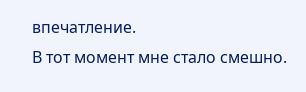впечатление.
В тот момент мне стало смешно.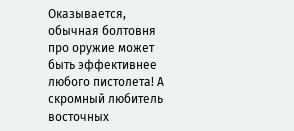Оказывается, обычная болтовня про оружие может быть эффективнее любого пистолета! А скромный любитель восточных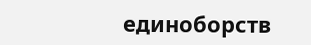единоборств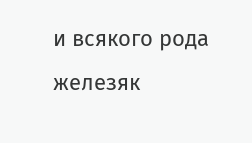и всякого рода железяк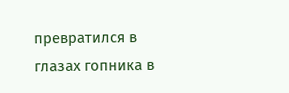превратился в глазах гопника в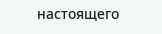настоящего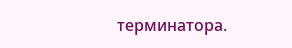терминатора.